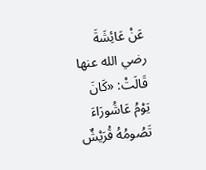عَنْ عَائِشَةَ رضي الله عنها قَالَتْ: «كَانَ يَوْمُ عَاشُورَاءَ تَصُومُهُ قُرَيْشٌ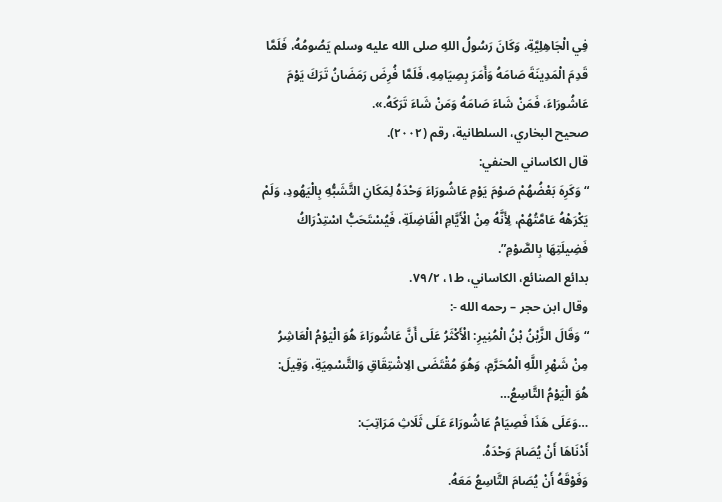فِي الْجَاهِلِيَّةِ، وَكَانَ رَسُولُ اللهِ صلى الله عليه وسلم يَصُومُهُ، فَلَمَّا قَدِمَ الْمَدِينَةَ صَامَهُ وَأَمَرَ بِصِيَامِهِ، فَلَمَّا فُرِضَ رَمَضَانُ تَرَكَ يَوْمَ عَاشُورَاءَ، فَمَنْ شَاءَ صَامَهُ وَمَنْ شَاءَ تَرَكَهُ.».
صحيح البخاري، السلطانية، رقم (٢٠٠٢).
قال الكاساني الحنفي:
“وَكَرِهَ بَعْضُهُمْ صَوْمَ يَوْمِ عَاشُورَاءَ وَحْدَهُ لِمَكَانِ التَّشَبُّهِ بِالْيَهُودِ، وَلَمْ يَكْرَهْهُ عَامَّتُهُمْ، لِأَنَّهُ مِنْ الْأَيَّامِ الْفَاضِلَةِ، فَيُسْتَحَبُّ اسْتِدْرَاكُ فَضِيلَتِهَا بِالصَّوْمِ”.
بدائع الصنائع، الكاساني، ط١، ٧٩/٢.
وقال ابن حجر – رحمه الله -:
“وَقَالَ الزَّيْنُ بْنُ الْمُنِيرِ: الْأَكْثَرُ عَلَى أَنَّ عَاشُورَاءَ هُوَ الْيَوْمُ الْعَاشِرُ مِنْ شَهْرِ اللَّهِ الْمُحَرَّمِ، وَهُوَ مُقْتَضَى الِاشْتِقَاقِ وَالتَّسْمِيَةِ، وَقِيلَ: هُوَ الْيَوْمُ التَّاسِعُ…
…وَعَلَى هَذَا فَصِيَامُ عَاشُورَاءَ عَلَى ثَلَاثِ مَرَاتِبَ:
أَدْنَاهَا أَنْ يُصَامَ وَحْدَهُ.
وَفَوْقَهُ أَنْ يُصَامَ التَّاسِعُ مَعَهُ.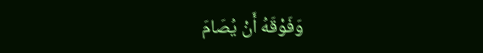وَفَوْقَهُ أَنْ يُصَامَ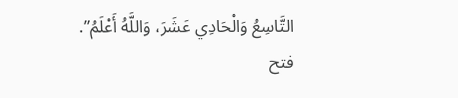التَّاسِعُ وَالْحَادِي عَشَرَ، وَاللَّهُ أَعْلَمُ”.
فتح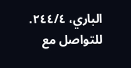الباري، ٢٤٤/٤.
للتواصل مع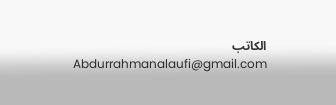الكاتب Abdurrahmanalaufi@gmail.com